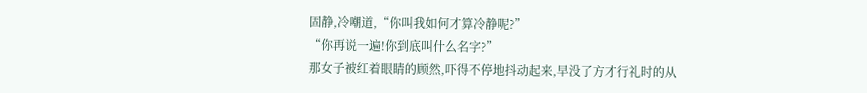固静,冷嘲道,“你叫我如何才算冷静呢?”
“你再说一遍!你到底叫什么名字?”
那女子被红着眼睛的顾然,吓得不停地抖动起来,早没了方才行礼时的从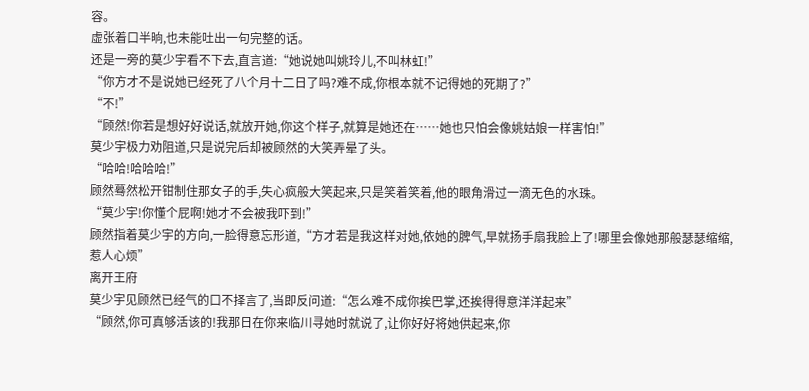容。
虚张着口半晌,也未能吐出一句完整的话。
还是一旁的莫少宇看不下去,直言道:“她说她叫姚玲儿,不叫林虹!”
“你方才不是说她已经死了八个月十二日了吗?难不成,你根本就不记得她的死期了?”
“不!”
“顾然!你若是想好好说话,就放开她,你这个样子,就算是她还在……她也只怕会像姚姑娘一样害怕!”
莫少宇极力劝阻道,只是说完后却被顾然的大笑弄晕了头。
“哈哈!哈哈哈!”
顾然蓦然松开钳制住那女子的手,失心疯般大笑起来,只是笑着笑着,他的眼角滑过一滴无色的水珠。
“莫少宇!你懂个屁啊!她才不会被我吓到!”
顾然指着莫少宇的方向,一脸得意忘形道,“方才若是我这样对她,依她的脾气,早就扬手扇我脸上了!哪里会像她那般瑟瑟缩缩,惹人心烦”
离开王府
莫少宇见顾然已经气的口不择言了,当即反问道:“怎么难不成你挨巴掌,还挨得得意洋洋起来”
“顾然,你可真够活该的!我那日在你来临川寻她时就说了,让你好好将她供起来,你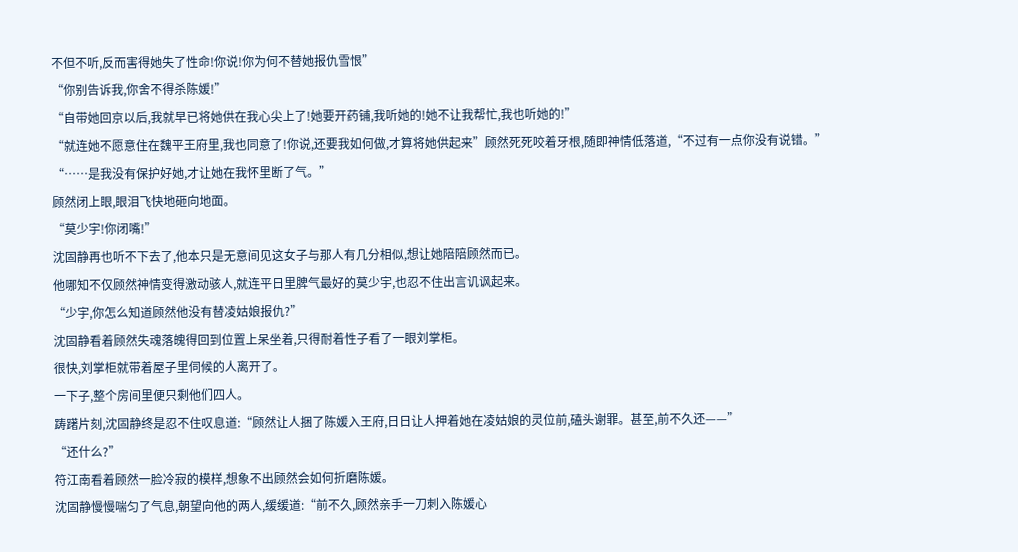不但不听,反而害得她失了性命!你说!你为何不替她报仇雪恨”
“你别告诉我,你舍不得杀陈媛!”
“自带她回京以后,我就早已将她供在我心尖上了!她要开药铺,我听她的!她不让我帮忙,我也听她的!”
“就连她不愿意住在魏平王府里,我也同意了!你说,还要我如何做,才算将她供起来”顾然死死咬着牙根,随即神情低落道,“不过有一点你没有说错。”
“……是我没有保护好她,才让她在我怀里断了气。”
顾然闭上眼,眼泪飞快地砸向地面。
“莫少宇!你闭嘴!”
沈固静再也听不下去了,他本只是无意间见这女子与那人有几分相似,想让她陪陪顾然而已。
他哪知不仅顾然神情变得激动骇人,就连平日里脾气最好的莫少宇,也忍不住出言讥讽起来。
“少宇,你怎么知道顾然他没有替凌姑娘报仇?”
沈固静看着顾然失魂落魄得回到位置上呆坐着,只得耐着性子看了一眼刘掌柜。
很快,刘掌柜就带着屋子里伺候的人离开了。
一下子,整个房间里便只剩他们四人。
踌躇片刻,沈固静终是忍不住叹息道:“顾然让人捆了陈媛入王府,日日让人押着她在凌姑娘的灵位前,磕头谢罪。甚至,前不久还——”
“还什么?”
符江南看着顾然一脸冷寂的模样,想象不出顾然会如何折磨陈媛。
沈固静慢慢喘匀了气息,朝望向他的两人,缓缓道:“前不久,顾然亲手一刀刺入陈媛心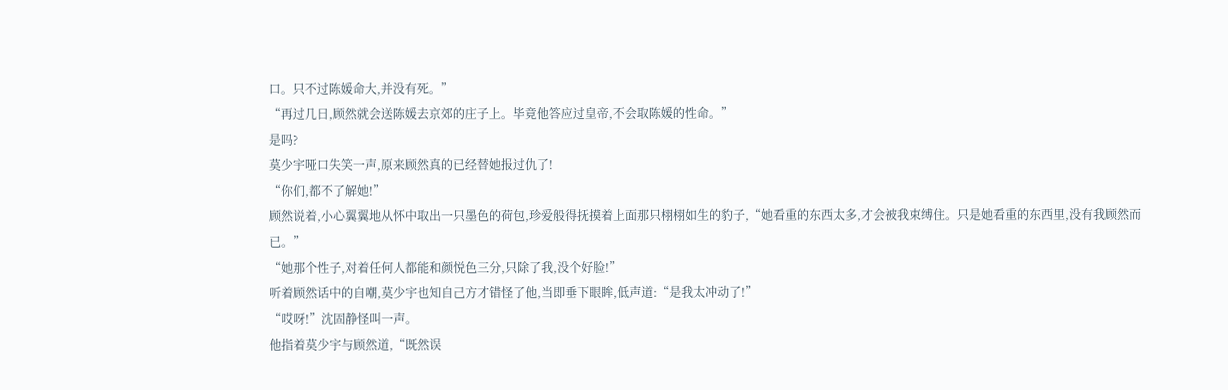口。只不过陈媛命大,并没有死。”
“再过几日,顾然就会送陈媛去京郊的庄子上。毕竟他答应过皇帝,不会取陈媛的性命。”
是吗?
莫少宇哑口失笑一声,原来顾然真的已经替她报过仇了!
“你们,都不了解她!”
顾然说着,小心翼翼地从怀中取出一只墨色的荷包,珍爱般得抚摸着上面那只栩栩如生的豹子,“她看重的东西太多,才会被我束缚住。只是她看重的东西里,没有我顾然而已。”
“她那个性子,对着任何人都能和颜悦色三分,只除了我,没个好脸!”
听着顾然话中的自嘲,莫少宇也知自己方才错怪了他,当即垂下眼眸,低声道:“是我太冲动了!”
“哎呀!”沈固静怪叫一声。
他指着莫少宇与顾然道,“既然误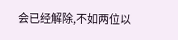会已经解除,不如两位以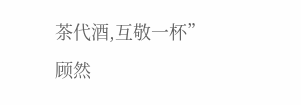茶代酒,互敬一杯”
顾然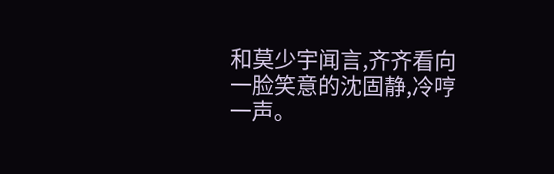和莫少宇闻言,齐齐看向一脸笑意的沈固静,冷哼一声。